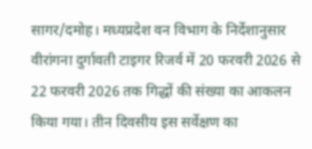सागर/दमोह। मध्यप्रदेश वन विभाग के निर्देशानुसार वीरांगना दुर्गावती टाइगर रिजर्व में 20 फरवरी 2026 से 22 फरवरी 2026 तक गिद्धों की संख्या का आकलन किया गया। तीन दिवसीय इस सर्वेक्षण का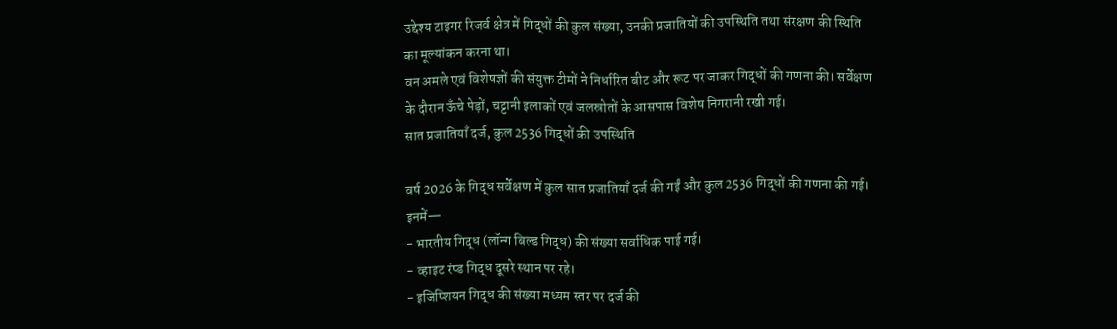उद्देश्य टाइगर रिजर्व क्षेत्र में गिद्धों की कुल संख्या, उनकी प्रजातियों की उपस्थिति तथा संरक्षण की स्थिति का मूल्यांकन करना था।
वन अमले एवं विशेषज्ञों की संयुक्त टीमों ने निर्धारित बीट और रूट पर जाकर गिद्धों की गणना की। सर्वेक्षण के दौरान ऊँचे पेड़ों, चट्टानी इलाकों एवं जलस्रोतों के आसपास विशेष निगरानी रखी गई।
सात प्रजातियाँ दर्ज, कुल 2536 गिद्धों की उपस्थिति

वर्ष 2026 के गिद्ध सर्वेक्षण में कुल सात प्रजातियाँ दर्ज की गईं और कुल 2536 गिद्धों की गणना की गई।
इनमें—
- भारतीय गिद्ध (लॉन्ग बिल्ड गिद्ध) की संख्या सर्वाधिक पाई गई।
- व्हाइट रंप्ड गिद्ध दूसरे स्थान पर रहे।
- इजिप्शियन गिद्ध की संख्या मध्यम स्तर पर दर्ज की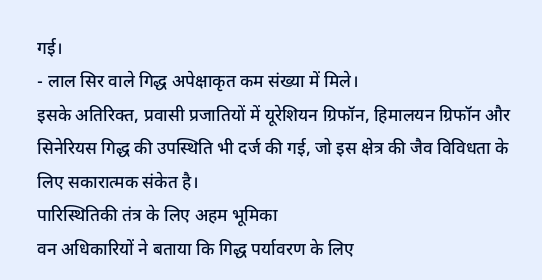गई।
- लाल सिर वाले गिद्ध अपेक्षाकृत कम संख्या में मिले।
इसके अतिरिक्त, प्रवासी प्रजातियों में यूरेशियन ग्रिफॉन, हिमालयन ग्रिफॉन और सिनेरियस गिद्ध की उपस्थिति भी दर्ज की गई, जो इस क्षेत्र की जैव विविधता के लिए सकारात्मक संकेत है।
पारिस्थितिकी तंत्र के लिए अहम भूमिका
वन अधिकारियों ने बताया कि गिद्ध पर्यावरण के लिए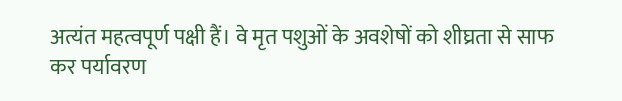अत्यंत महत्वपूर्ण पक्षी हैं। वे मृत पशुओं के अवशेषों को शीघ्रता से साफ कर पर्यावरण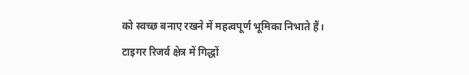को स्वच्छ बनाए रखने में महत्वपूर्ण भूमिका निभाते हैं।
टाइगर रिजर्व क्षेत्र में गिद्धों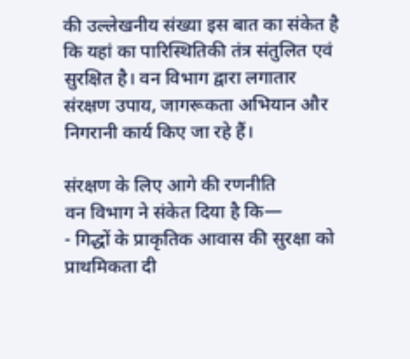की उल्लेखनीय संख्या इस बात का संकेत है कि यहां का पारिस्थितिकी तंत्र संतुलित एवं सुरक्षित है। वन विभाग द्वारा लगातार संरक्षण उपाय, जागरूकता अभियान और निगरानी कार्य किए जा रहे हैं।

संरक्षण के लिए आगे की रणनीति
वन विभाग ने संकेत दिया है कि—
- गिद्धों के प्राकृतिक आवास की सुरक्षा को प्राथमिकता दी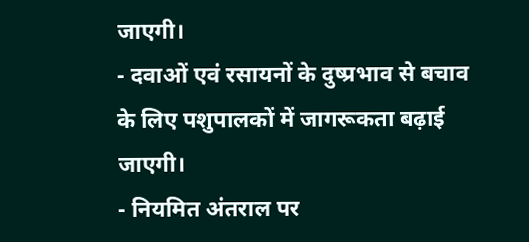जाएगी।
- दवाओं एवं रसायनों के दुष्प्रभाव से बचाव के लिए पशुपालकों में जागरूकता बढ़ाई जाएगी।
- नियमित अंतराल पर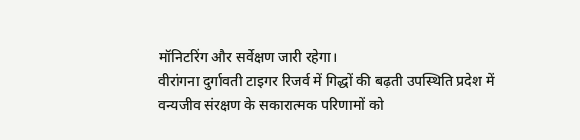मॉनिटरिंग और सर्वेक्षण जारी रहेगा।
वीरांगना दुर्गावती टाइगर रिजर्व में गिद्धों की बढ़ती उपस्थिति प्रदेश में वन्यजीव संरक्षण के सकारात्मक परिणामों को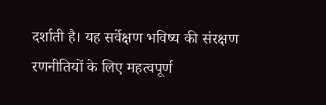दर्शाती है। यह सर्वेक्षण भविष्य की संरक्षण रणनीतियों के लिए महत्वपूर्ण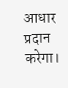आधार प्रदान करेगा।